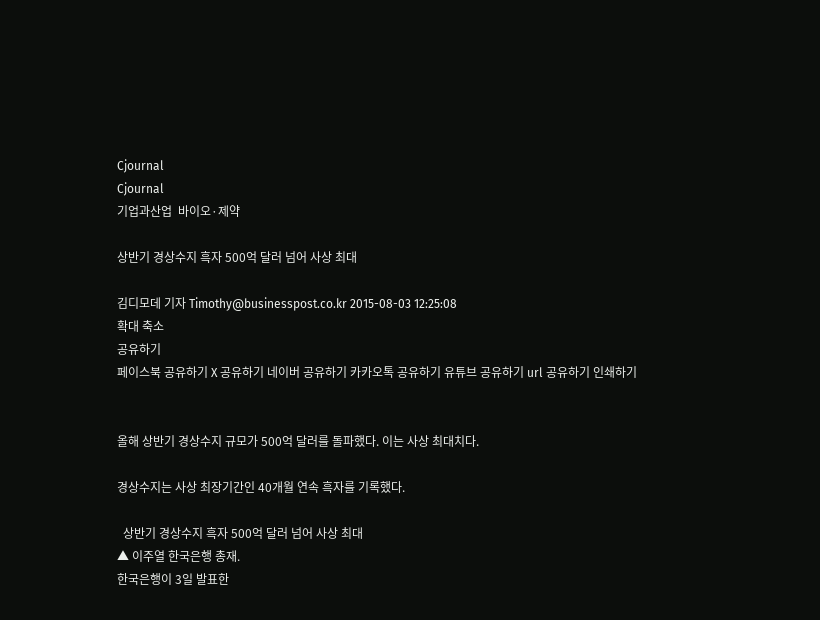Cjournal
Cjournal
기업과산업  바이오·제약

상반기 경상수지 흑자 500억 달러 넘어 사상 최대

김디모데 기자 Timothy@businesspost.co.kr 2015-08-03 12:25:08
확대 축소
공유하기
페이스북 공유하기 X 공유하기 네이버 공유하기 카카오톡 공유하기 유튜브 공유하기 url 공유하기 인쇄하기


올해 상반기 경상수지 규모가 500억 달러를 돌파했다. 이는 사상 최대치다.

경상수지는 사상 최장기간인 40개월 연속 흑자를 기록했다.

  상반기 경상수지 흑자 500억 달러 넘어 사상 최대
▲ 이주열 한국은행 총재.
한국은행이 3일 발표한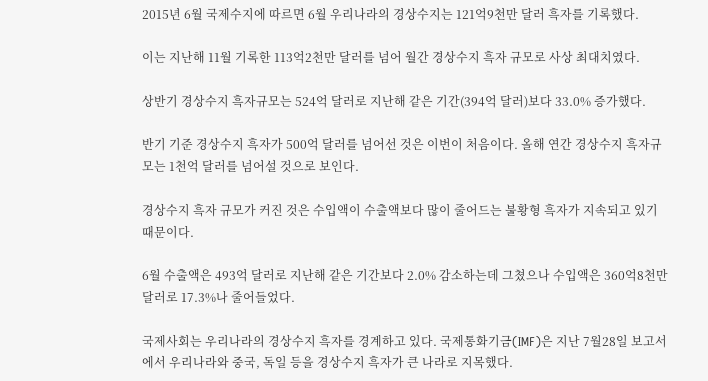2015년 6월 국제수지에 따르면 6월 우리나라의 경상수지는 121억9천만 달러 흑자를 기록했다.

이는 지난해 11월 기록한 113억2천만 달러를 넘어 월간 경상수지 흑자 규모로 사상 최대치였다.

상반기 경상수지 흑자규모는 524억 달러로 지난해 같은 기간(394억 달러)보다 33.0% 증가했다.

반기 기준 경상수지 흑자가 500억 달러를 넘어선 것은 이번이 처음이다. 올해 연간 경상수지 흑자규모는 1천억 달러를 넘어설 것으로 보인다.

경상수지 흑자 규모가 커진 것은 수입액이 수출액보다 많이 줄어드는 불황형 흑자가 지속되고 있기 때문이다.

6월 수출액은 493억 달러로 지난해 같은 기간보다 2.0% 감소하는데 그쳤으나 수입액은 360억8천만 달러로 17.3%나 줄어들었다.

국제사회는 우리나라의 경상수지 흑자를 경계하고 있다. 국제통화기금(IMF)은 지난 7월28일 보고서에서 우리나라와 중국, 독일 등을 경상수지 흑자가 큰 나라로 지목했다.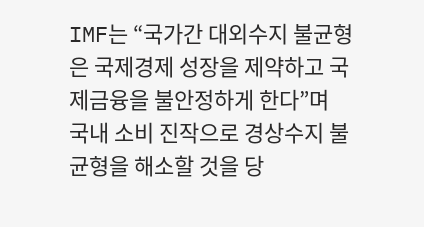IMF는 “국가간 대외수지 불균형은 국제경제 성장을 제약하고 국제금융을 불안정하게 한다”며 국내 소비 진작으로 경상수지 불균형을 해소할 것을 당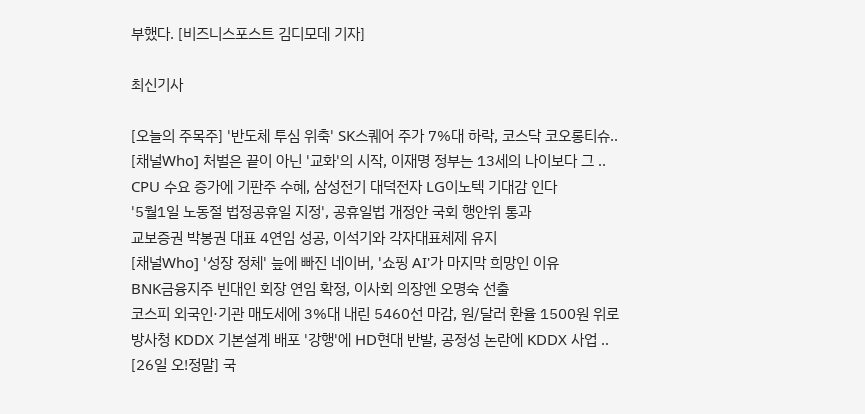부했다. [비즈니스포스트 김디모데 기자]

최신기사

[오늘의 주목주] '반도체 투심 위축' SK스퀘어 주가 7%대 하락, 코스닥 코오롱티슈..
[채널Who] 처벌은 끝이 아닌 '교화'의 시작, 이재명 정부는 13세의 나이보다 그 ..
CPU 수요 증가에 기판주 수혜, 삼성전기 대덕전자 LG이노텍 기대감 인다
'5월1일 노동절 법정공휴일 지정', 공휴일법 개정안 국회 행안위 통과
교보증권 박봉권 대표 4연임 성공, 이석기와 각자대표체제 유지
[채널Who] '성장 정체' 늪에 빠진 네이버, '쇼핑 AI'가 마지막 희망인 이유
BNK금융지주 빈대인 회장 연임 확정, 이사회 의장엔 오명숙 선출
코스피 외국인·기관 매도세에 3%대 내린 5460선 마감, 원/달러 환율 1500원 위로
방사청 KDDX 기본설계 배포 '강행'에 HD현대 반발, 공정성 논란에 KDDX 사업 ..
[26일 오!정말] 국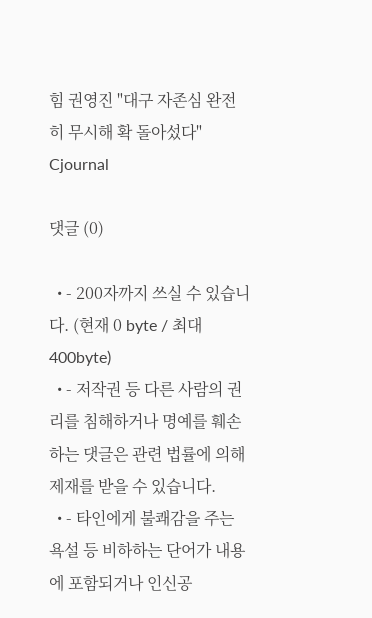힘 권영진 "대구 자존심 완전히 무시해 확 돌아섰다"
Cjournal

댓글 (0)

  • - 200자까지 쓰실 수 있습니다. (현재 0 byte / 최대 400byte)
  • - 저작권 등 다른 사람의 권리를 침해하거나 명예를 훼손하는 댓글은 관련 법률에 의해 제재를 받을 수 있습니다.
  • - 타인에게 불쾌감을 주는 욕설 등 비하하는 단어가 내용에 포함되거나 인신공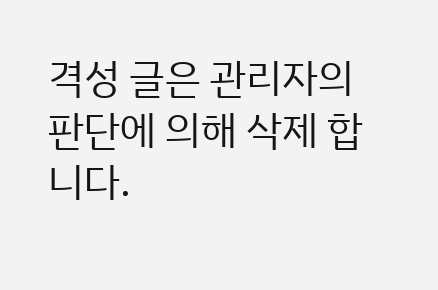격성 글은 관리자의 판단에 의해 삭제 합니다.